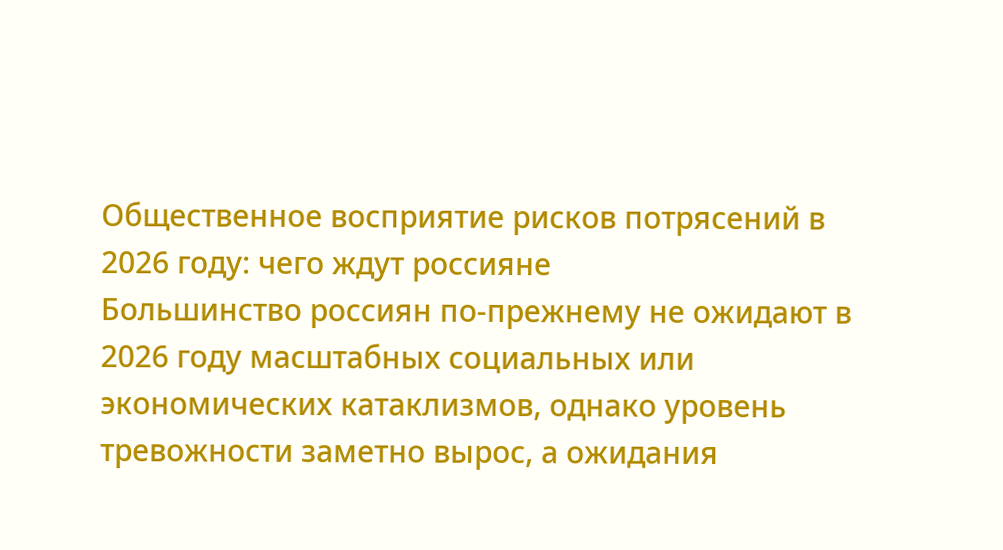Общественное восприятие рисков потрясений в 2026 году: чего ждут россияне
Большинство россиян по-прежнему не ожидают в 2026 году масштабных социальных или экономических катаклизмов, однако уровень тревожности заметно вырос, а ожидания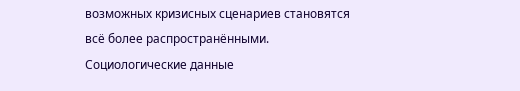возможных кризисных сценариев становятся всё более распространёнными. Социологические данные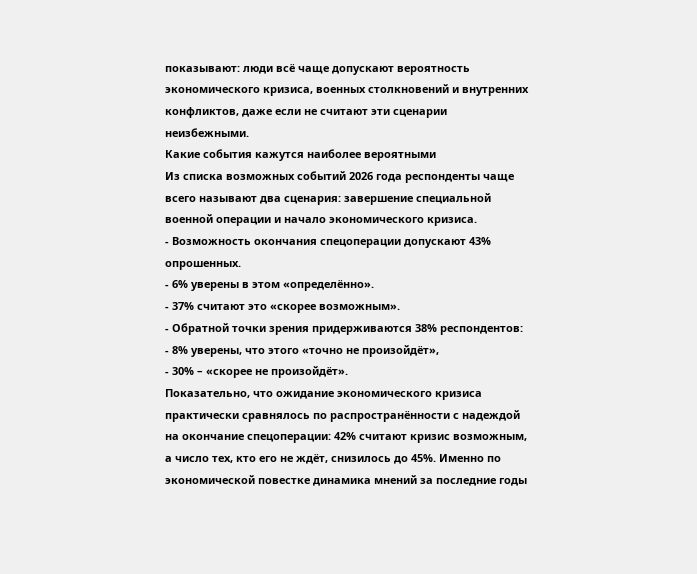показывают: люди всё чаще допускают вероятность экономического кризиса, военных столкновений и внутренних конфликтов, даже если не считают эти сценарии неизбежными.
Какие события кажутся наиболее вероятными
Из списка возможных событий 2026 года респонденты чаще всего называют два сценария: завершение специальной военной операции и начало экономического кризиса.
- Возможность окончания спецоперации допускают 43% опрошенных.
- 6% уверены в этом «определённо».
- 37% считают это «скорее возможным».
- Обратной точки зрения придерживаются 38% респондентов:
- 8% уверены, что этого «точно не произойдёт»,
- 30% – «скорее не произойдёт».
Показательно, что ожидание экономического кризиса практически сравнялось по распространённости с надеждой на окончание спецоперации: 42% считают кризис возможным, а число тех, кто его не ждёт, снизилось до 45%. Именно по экономической повестке динамика мнений за последние годы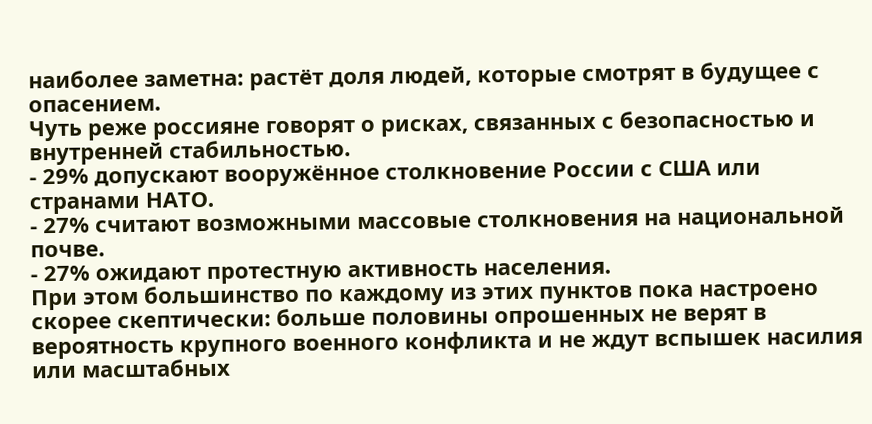наиболее заметна: растёт доля людей, которые смотрят в будущее с опасением.
Чуть реже россияне говорят о рисках, связанных с безопасностью и внутренней стабильностью.
- 29% допускают вооружённое столкновение России с США или странами НАТО.
- 27% считают возможными массовые столкновения на национальной почве.
- 27% ожидают протестную активность населения.
При этом большинство по каждому из этих пунктов пока настроено скорее скептически: больше половины опрошенных не верят в вероятность крупного военного конфликта и не ждут вспышек насилия или масштабных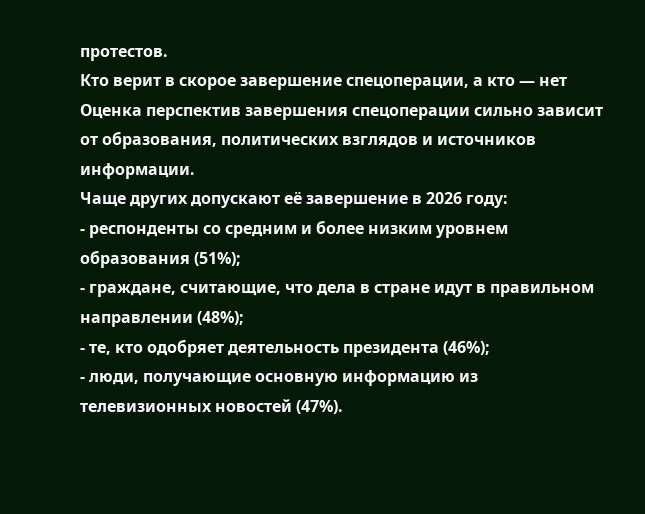протестов.
Кто верит в скорое завершение спецоперации, а кто — нет
Оценка перспектив завершения спецоперации сильно зависит от образования, политических взглядов и источников информации.
Чаще других допускают её завершение в 2026 году:
- респонденты со средним и более низким уровнем образования (51%);
- граждане, считающие, что дела в стране идут в правильном направлении (48%);
- те, кто одобряет деятельность президента (46%);
- люди, получающие основную информацию из телевизионных новостей (47%).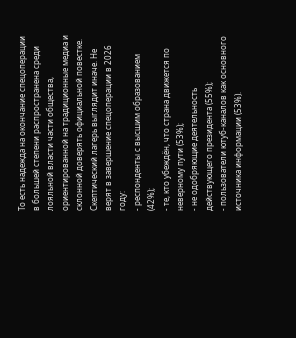То есть надежда на окончание спецоперации в большей степени распространена среди лояльной власти части общества, ориентированной на традиционные медиа и склонной доверять официальной повестке.
Скептический лагерь выглядит иначе. Не верят в завершение спецоперации в 2026 году:
- респонденты с высшим образованием (42%);
- те, кто убеждён, что страна движется по неверному пути (53%);
- не одобряющие деятельность действующего президента (55%);
- пользователи ютуб-каналов как основного источника информации (53%).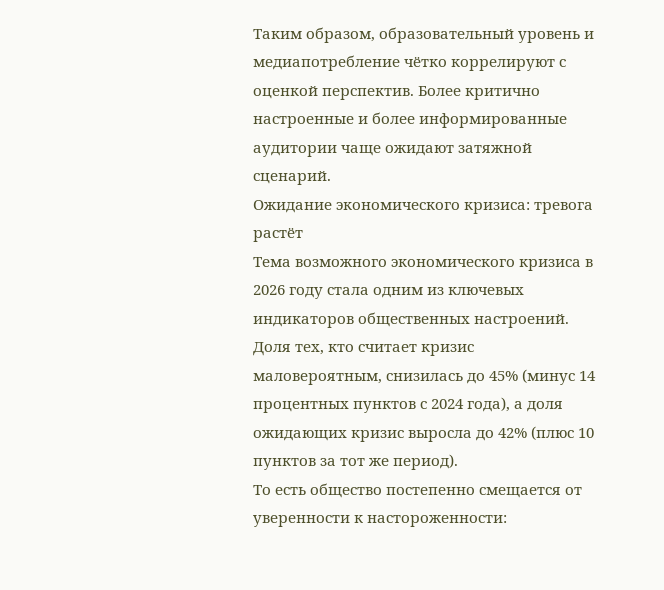Таким образом, образовательный уровень и медиапотребление чётко коррелируют с оценкой перспектив. Более критично настроенные и более информированные аудитории чаще ожидают затяжной сценарий.
Ожидание экономического кризиса: тревога растёт
Тема возможного экономического кризиса в 2026 году стала одним из ключевых индикаторов общественных настроений. Доля тех, кто считает кризис маловероятным, снизилась до 45% (минус 14 процентных пунктов с 2024 года), а доля ожидающих кризис выросла до 42% (плюс 10 пунктов за тот же период).
То есть общество постепенно смещается от уверенности к настороженности: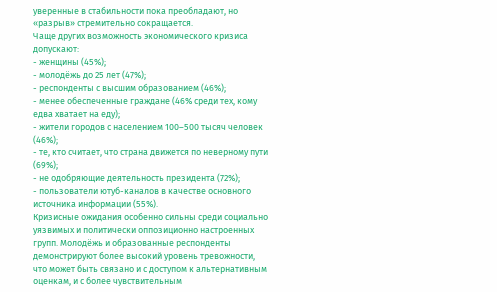уверенные в стабильности пока преобладают, но «разрыв» стремительно сокращается.
Чаще других возможность экономического кризиса допускают:
- женщины (45%);
- молодёжь до 25 лет (47%);
- респонденты с высшим образованием (46%);
- менее обеспеченные граждане (46% среди тех, кому едва хватает на еду);
- жители городов с населением 100–500 тысяч человек (46%);
- те, кто считает, что страна движется по неверному пути (69%);
- не одобряющие деятельность президента (72%);
- пользователи ютуб-каналов в качестве основного источника информации (55%).
Кризисные ожидания особенно сильны среди социально уязвимых и политически оппозиционно настроенных групп. Молодёжь и образованные респонденты демонстрируют более высокий уровень тревожности, что может быть связано и с доступом к альтернативным оценкам, и с более чувствительным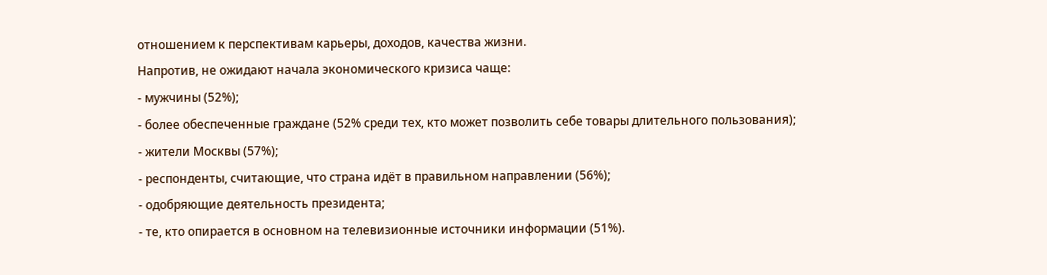отношением к перспективам карьеры, доходов, качества жизни.
Напротив, не ожидают начала экономического кризиса чаще:
- мужчины (52%);
- более обеспеченные граждане (52% среди тех, кто может позволить себе товары длительного пользования);
- жители Москвы (57%);
- респонденты, считающие, что страна идёт в правильном направлении (56%);
- одобряющие деятельность президента;
- те, кто опирается в основном на телевизионные источники информации (51%).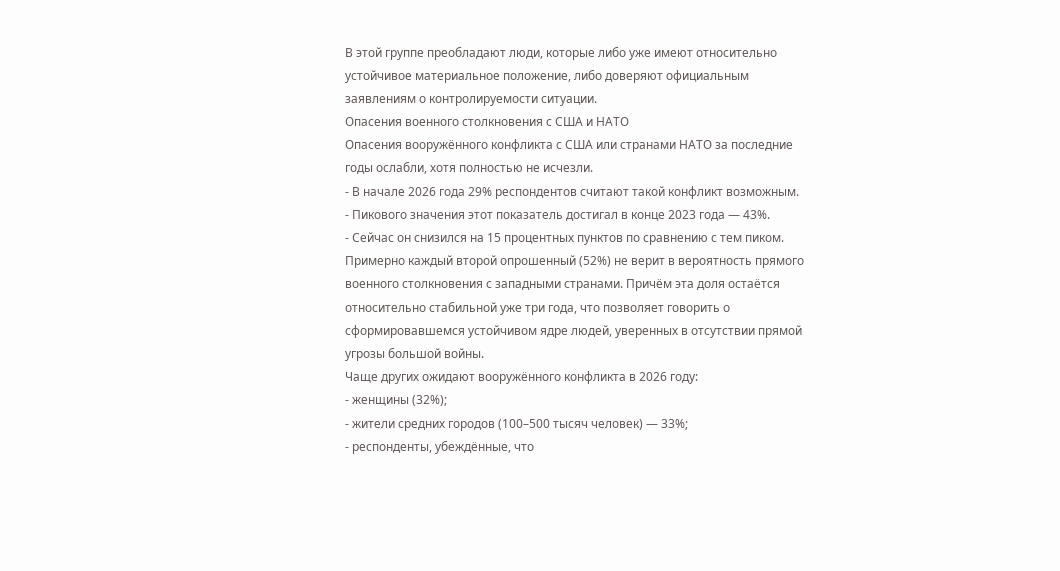В этой группе преобладают люди, которые либо уже имеют относительно устойчивое материальное положение, либо доверяют официальным заявлениям о контролируемости ситуации.
Опасения военного столкновения с США и НАТО
Опасения вооружённого конфликта с США или странами НАТО за последние годы ослабли, хотя полностью не исчезли.
- В начале 2026 года 29% респондентов считают такой конфликт возможным.
- Пикового значения этот показатель достигал в конце 2023 года — 43%.
- Сейчас он снизился на 15 процентных пунктов по сравнению с тем пиком.
Примерно каждый второй опрошенный (52%) не верит в вероятность прямого военного столкновения с западными странами. Причём эта доля остаётся относительно стабильной уже три года, что позволяет говорить о сформировавшемся устойчивом ядре людей, уверенных в отсутствии прямой угрозы большой войны.
Чаще других ожидают вооружённого конфликта в 2026 году:
- женщины (32%);
- жители средних городов (100–500 тысяч человек) — 33%;
- респонденты, убеждённые, что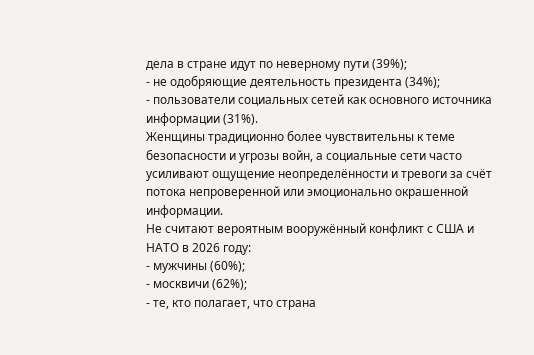дела в стране идут по неверному пути (39%);
- не одобряющие деятельность президента (34%);
- пользователи социальных сетей как основного источника информации (31%).
Женщины традиционно более чувствительны к теме безопасности и угрозы войн, а социальные сети часто усиливают ощущение неопределённости и тревоги за счёт потока непроверенной или эмоционально окрашенной информации.
Не считают вероятным вооружённый конфликт с США и НАТО в 2026 году:
- мужчины (60%);
- москвичи (62%);
- те, кто полагает, что страна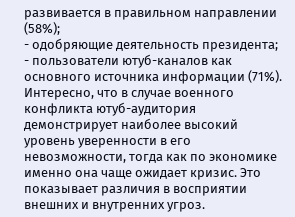развивается в правильном направлении (58%);
- одобряющие деятельность президента;
- пользователи ютуб-каналов как основного источника информации (71%).
Интересно, что в случае военного конфликта ютуб-аудитория демонстрирует наиболее высокий уровень уверенности в его невозможности, тогда как по экономике именно она чаще ожидает кризис. Это показывает различия в восприятии внешних и внутренних угроз.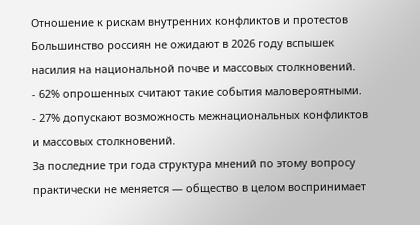Отношение к рискам внутренних конфликтов и протестов
Большинство россиян не ожидают в 2026 году вспышек насилия на национальной почве и массовых столкновений.
- 62% опрошенных считают такие события маловероятными.
- 27% допускают возможность межнациональных конфликтов и массовых столкновений.
За последние три года структура мнений по этому вопросу практически не меняется — общество в целом воспринимает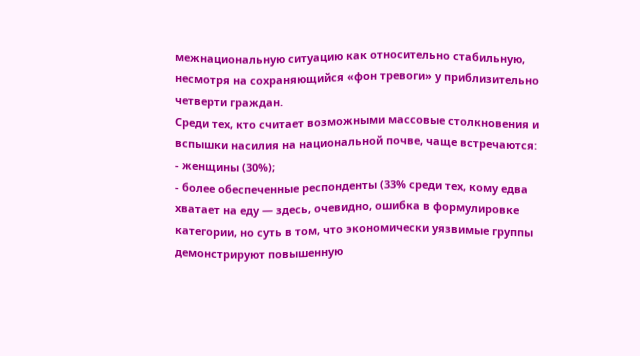межнациональную ситуацию как относительно стабильную, несмотря на сохраняющийся «фон тревоги» у приблизительно четверти граждан.
Среди тех, кто считает возможными массовые столкновения и вспышки насилия на национальной почве, чаще встречаются:
- женщины (30%);
- более обеспеченные респонденты (33% среди тех, кому едва хватает на еду — здесь, очевидно, ошибка в формулировке категории, но суть в том, что экономически уязвимые группы демонстрируют повышенную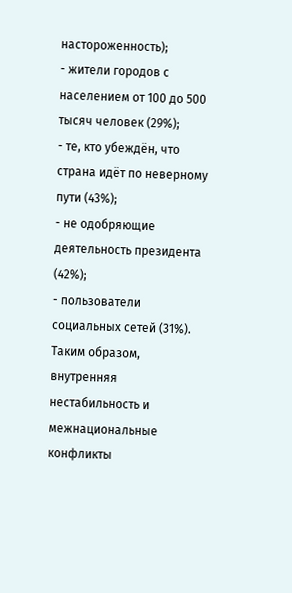настороженность);
- жители городов с населением от 100 до 500 тысяч человек (29%);
- те, кто убеждён, что страна идёт по неверному пути (43%);
- не одобряющие деятельность президента (42%);
- пользователи социальных сетей (31%).
Таким образом, внутренняя нестабильность и межнациональные конфликты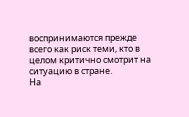воспринимаются прежде всего как риск теми, кто в целом критично смотрит на ситуацию в стране.
На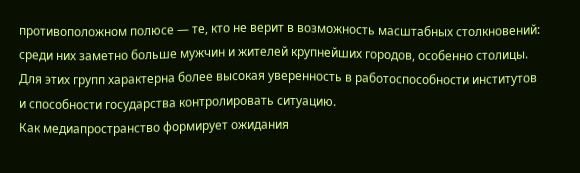противоположном полюсе — те, кто не верит в возможность масштабных столкновений: среди них заметно больше мужчин и жителей крупнейших городов, особенно столицы. Для этих групп характерна более высокая уверенность в работоспособности институтов и способности государства контролировать ситуацию.
Как медиапространство формирует ожидания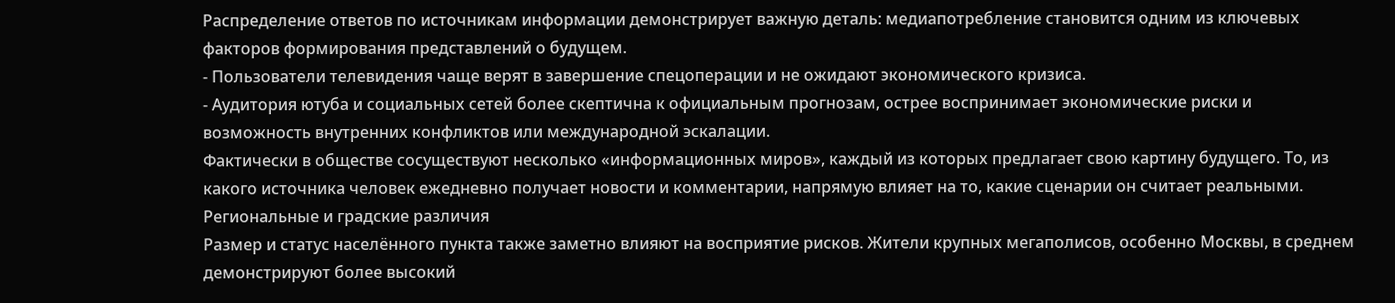Распределение ответов по источникам информации демонстрирует важную деталь: медиапотребление становится одним из ключевых факторов формирования представлений о будущем.
- Пользователи телевидения чаще верят в завершение спецоперации и не ожидают экономического кризиса.
- Аудитория ютуба и социальных сетей более скептична к официальным прогнозам, острее воспринимает экономические риски и возможность внутренних конфликтов или международной эскалации.
Фактически в обществе сосуществуют несколько «информационных миров», каждый из которых предлагает свою картину будущего. То, из какого источника человек ежедневно получает новости и комментарии, напрямую влияет на то, какие сценарии он считает реальными.
Региональные и градские различия
Размер и статус населённого пункта также заметно влияют на восприятие рисков. Жители крупных мегаполисов, особенно Москвы, в среднем демонстрируют более высокий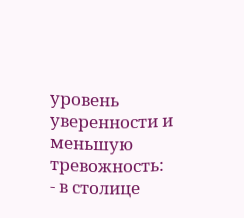уровень уверенности и меньшую тревожность:
- в столице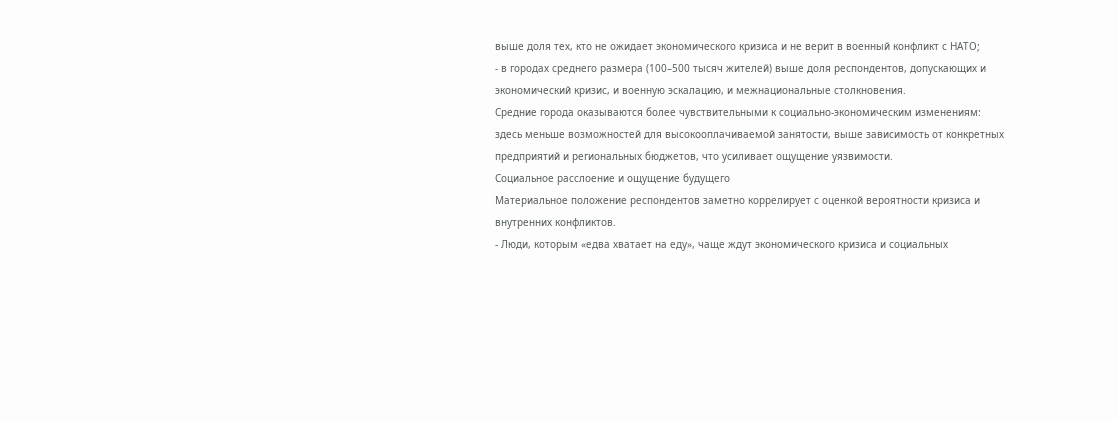выше доля тех, кто не ожидает экономического кризиса и не верит в военный конфликт с НАТО;
- в городах среднего размера (100–500 тысяч жителей) выше доля респондентов, допускающих и экономический кризис, и военную эскалацию, и межнациональные столкновения.
Средние города оказываются более чувствительными к социально-экономическим изменениям: здесь меньше возможностей для высокооплачиваемой занятости, выше зависимость от конкретных предприятий и региональных бюджетов, что усиливает ощущение уязвимости.
Социальное расслоение и ощущение будущего
Материальное положение респондентов заметно коррелирует с оценкой вероятности кризиса и внутренних конфликтов.
- Люди, которым «едва хватает на еду», чаще ждут экономического кризиса и социальных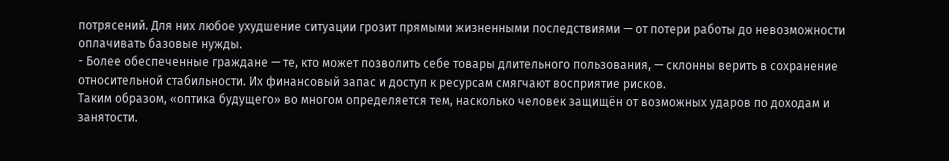потрясений. Для них любое ухудшение ситуации грозит прямыми жизненными последствиями — от потери работы до невозможности оплачивать базовые нужды.
- Более обеспеченные граждане — те, кто может позволить себе товары длительного пользования, — склонны верить в сохранение относительной стабильности. Их финансовый запас и доступ к ресурсам смягчают восприятие рисков.
Таким образом, «оптика будущего» во многом определяется тем, насколько человек защищён от возможных ударов по доходам и занятости.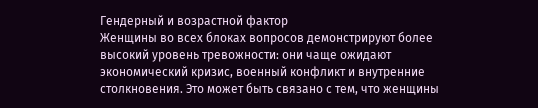Гендерный и возрастной фактор
Женщины во всех блоках вопросов демонстрируют более высокий уровень тревожности: они чаще ожидают экономический кризис, военный конфликт и внутренние столкновения. Это может быть связано с тем, что женщины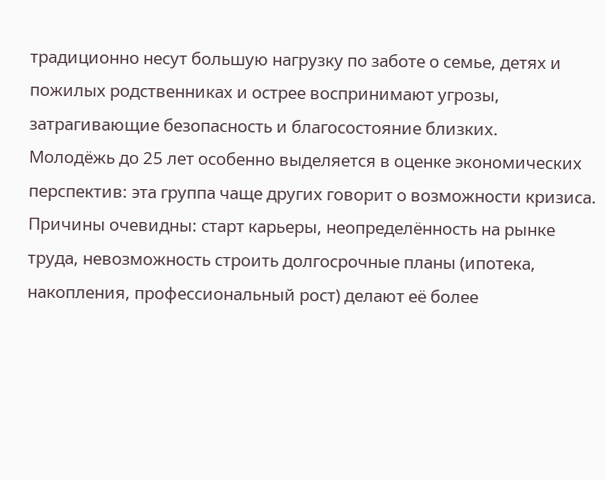традиционно несут большую нагрузку по заботе о семье, детях и пожилых родственниках и острее воспринимают угрозы, затрагивающие безопасность и благосостояние близких.
Молодёжь до 25 лет особенно выделяется в оценке экономических перспектив: эта группа чаще других говорит о возможности кризиса. Причины очевидны: старт карьеры, неопределённость на рынке труда, невозможность строить долгосрочные планы (ипотека, накопления, профессиональный рост) делают её более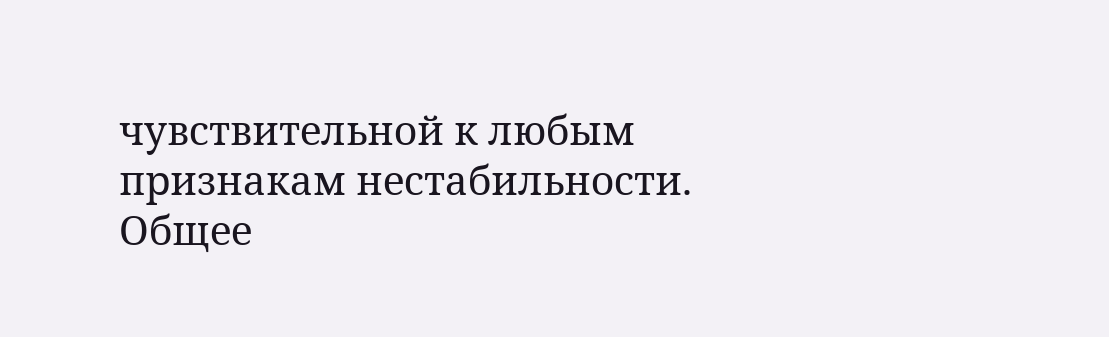чувствительной к любым признакам нестабильности.
Общее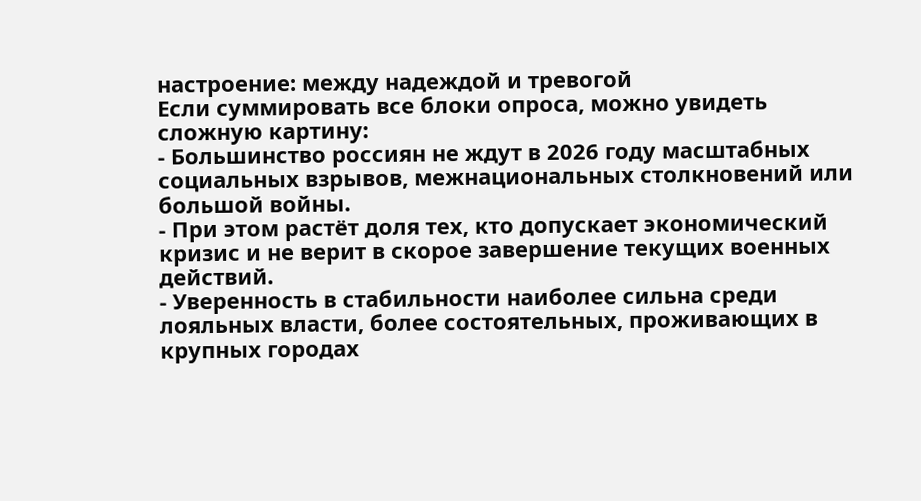настроение: между надеждой и тревогой
Если суммировать все блоки опроса, можно увидеть сложную картину:
- Большинство россиян не ждут в 2026 году масштабных социальных взрывов, межнациональных столкновений или большой войны.
- При этом растёт доля тех, кто допускает экономический кризис и не верит в скорое завершение текущих военных действий.
- Уверенность в стабильности наиболее сильна среди лояльных власти, более состоятельных, проживающих в крупных городах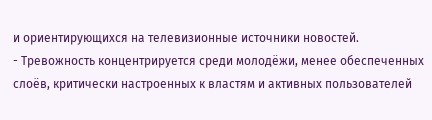и ориентирующихся на телевизионные источники новостей.
- Тревожность концентрируется среди молодёжи, менее обеспеченных слоёв, критически настроенных к властям и активных пользователей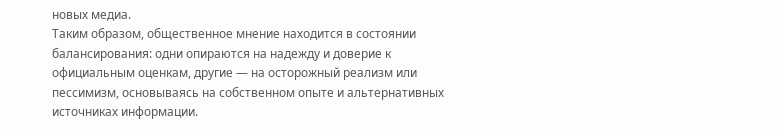новых медиа.
Таким образом, общественное мнение находится в состоянии балансирования: одни опираются на надежду и доверие к официальным оценкам, другие — на осторожный реализм или пессимизм, основываясь на собственном опыте и альтернативных источниках информации.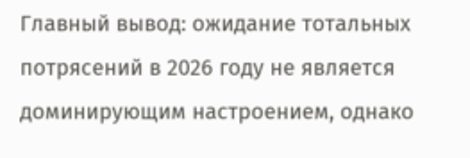Главный вывод: ожидание тотальных потрясений в 2026 году не является доминирующим настроением, однако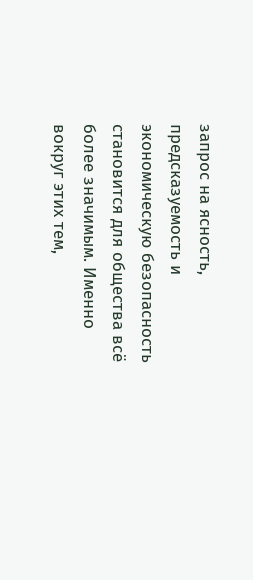запрос на ясность, предсказуемость и экономическую безопасность становится для общества всё более значимым. Именно вокруг этих тем,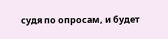судя по опросам, и будет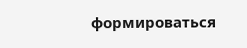формироваться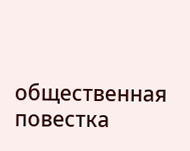общественная повестка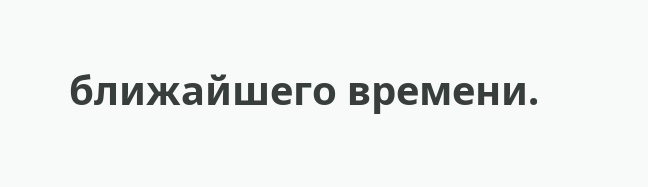ближайшего времени.